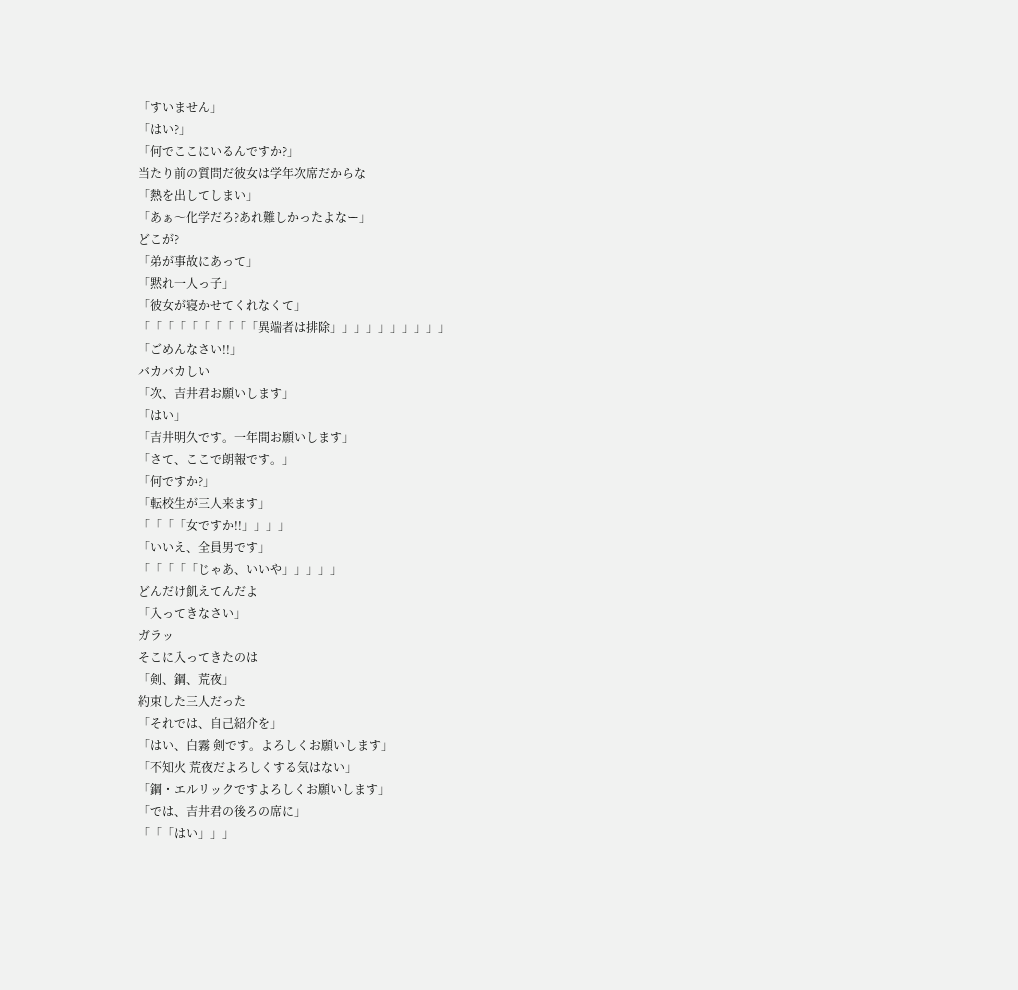「すいません」
「はい?」
「何でここにいるんですか?」
当たり前の質問だ彼女は学年次席だからな
「熱を出してしまい」
「あぁ〜化学だろ?あれ難しかったよなー」
どこが?
「弟が事故にあって」
「黙れ一人っ子」
「彼女が寝かせてくれなくて」
「「「「「「「「「「異端者は排除」」」」」」」」」」
「ごめんなさい!!」
バカバカしい
「次、吉井君お願いします」
「はい」
「吉井明久です。一年間お願いします」
「さて、ここで朗報です。」
「何ですか?」
「転校生が三人来ます」
「「「「女ですか!!」」」」
「いいえ、全員男です」
「「「「「じゃあ、いいや」」」」」
どんだけ飢えてんだよ
「入ってきなさい」
ガラッ
そこに入ってきたのは
「剣、鋼、荒夜」
約束した三人だった
「それでは、自己紹介を」
「はい、白霧 剣です。よろしくお願いします」
「不知火 荒夜だよろしくする気はない」
「鋼・エルリックですよろしくお願いします」
「では、吉井君の後ろの席に」
「「「はい」」」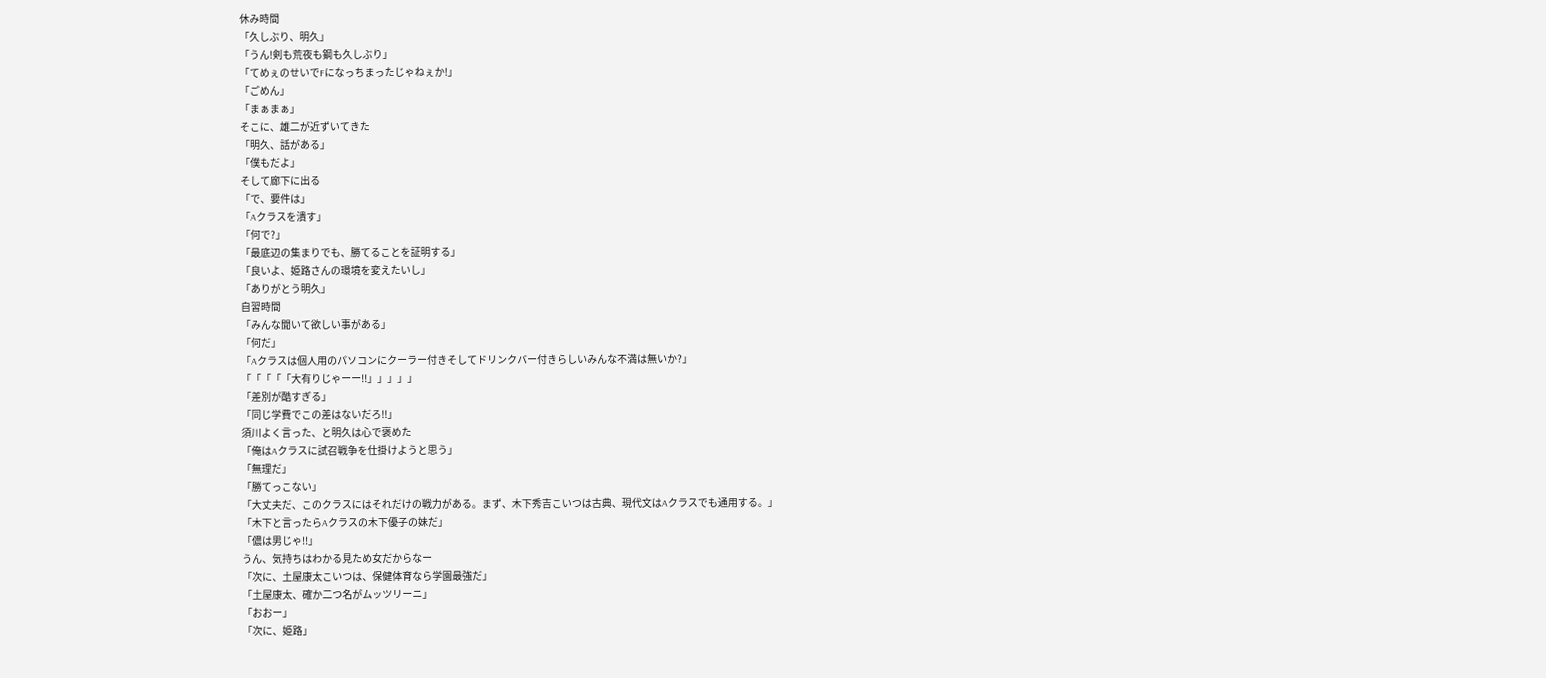休み時間
「久しぶり、明久」
「うん!剣も荒夜も鋼も久しぶり」
「てめぇのせいでFになっちまったじゃねぇか!」
「ごめん」
「まぁまぁ」
そこに、雄二が近ずいてきた
「明久、話がある」
「僕もだよ」
そして廊下に出る
「で、要件は」
「Aクラスを潰す」
「何で?」
「最底辺の集まりでも、勝てることを証明する」
「良いよ、姫路さんの環境を変えたいし」
「ありがとう明久」
自習時間
「みんな聞いて欲しい事がある」
「何だ」
「Aクラスは個人用のパソコンにクーラー付きそしてドリンクバー付きらしいみんな不満は無いか?」
「「「「「大有りじゃーー!!」」」」」
「差別が酷すぎる」
「同じ学費でこの差はないだろ!!」
須川よく言った、と明久は心で褒めた
「俺はAクラスに試召戦争を仕掛けようと思う」
「無理だ」
「勝てっこない」
「大丈夫だ、このクラスにはそれだけの戦力がある。まず、木下秀吉こいつは古典、現代文はAクラスでも通用する。」
「木下と言ったらAクラスの木下優子の妹だ」
「儂は男じゃ!!」
うん、気持ちはわかる見ため女だからなー
「次に、土屋康太こいつは、保健体育なら学園最強だ」
「土屋康太、確か二つ名がムッツリーニ」
「おおー」
「次に、姫路」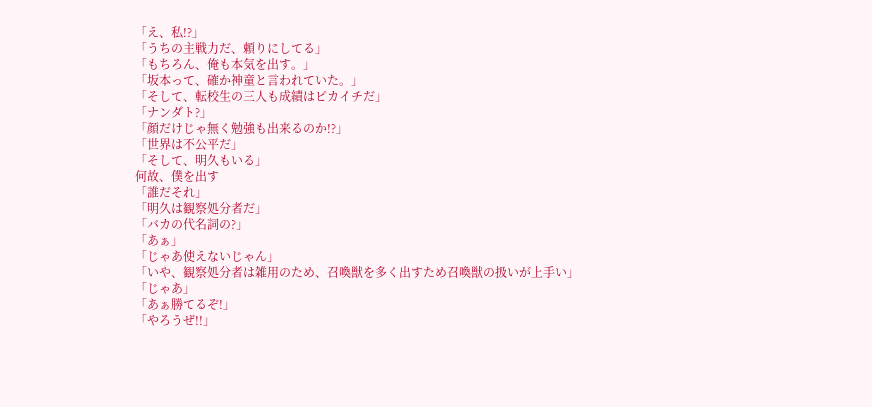「え、私!?」
「うちの主戦力だ、頼りにしてる」
「もちろん、俺も本気を出す。」
「坂本って、確か神童と言われていた。」
「そして、転校生の三人も成績はピカイチだ」
「ナンダト?」
「顔だけじゃ無く勉強も出来るのか!?」
「世界は不公平だ」
「そして、明久もいる」
何故、僕を出す
「誰だそれ」
「明久は観察処分者だ」
「バカの代名詞の?」
「あぁ」
「じゃあ使えないじゃん」
「いや、観察処分者は雑用のため、召喚獣を多く出すため召喚獣の扱いが上手い」
「じゃあ」
「あぁ勝てるぞ!」
「やろうぜ!!」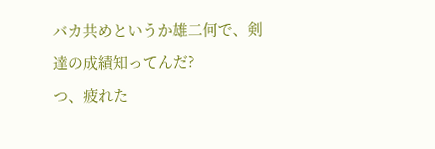バカ共めというか雄二何で、剣達の成績知ってんだ?
つ、疲れた